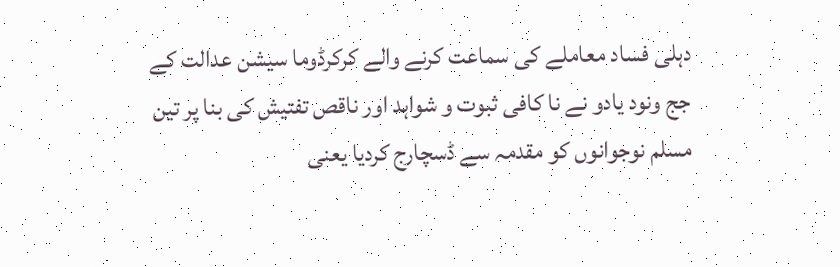دہلی فساد معاملے کی سماعت کرنے والے کرکرڈوما سیشن عدالت کے جج ونود یادو نے نا کافی ثبوت و شواہد اور ناقص تفتیش کی بنا پر تین مسلم نوجوانوں کو مقدمہ سے ڈسچارج کردیا یعنی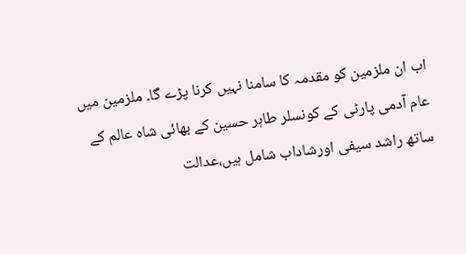اب ان ملزمین کو مقدمہ کا سامنا نہیں کرنا پڑے گا۔ ملزمین میں عام آدمی پارٹی کے کونسلر طاہر حسین کے بھائی شاہ عالم کے ساتھ راشد سیفی اورشاداب شامل ہیں،عدالت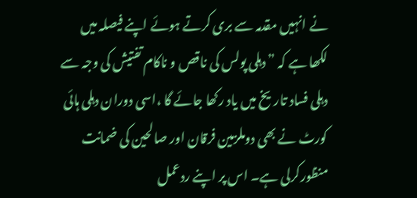نے انہیں مقدمہ سے بری کرتے ہوئے اپنے فیصلہ میں لکھا ہے کہ ”دہلی پولس کی ناقص و ناکام تفتیش کی وجہ سے دہلی فساد تاریخ میں یاد رکھا جائے گا ،اسی دوران دہلی ہائی کورٹ نے بھی دوملزمین فرقان اور صالحین کی ضمانت منظورکرلی ہے۔ اس پر اپنے ردعمل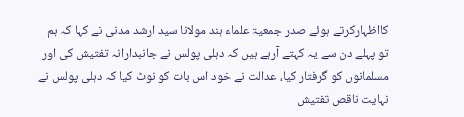کااظہارکرتے ہوئے صدر جمعیۃ علماء ہند مولانا سید ارشد مدنی نے کہا کہ ہم تو پہلے دن سے یہ کہتے آرہے ہیں کہ دہلی پولس نے جانبدارانہ تفتیش کی اور مسلمانوں کو گرفتار کیا، عدالت نے خود اس بات کو نوٹ کیا کہ دہلی پولس نے نہایت ناقص تفتیش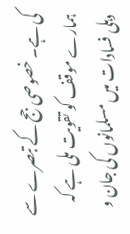کی ہے۔ خصوصی جج کے تبصرے سے ہمارے موقف کو تقویت ملی ہے کہ دہلی فسادات میں مسلمانوں کی جان و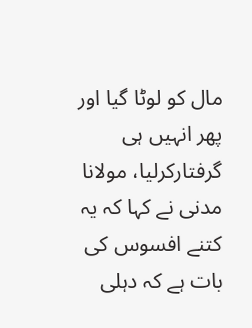مال کو لوٹا گیا اور پھر انہیں ہی گرفتارکرلیا، مولانا مدنی نے کہا کہ یہ کتنے افسوس کی بات ہے کہ دہلی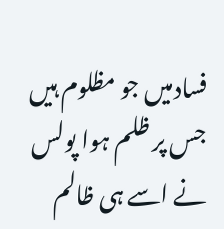فسادمیں جو مظلوم ہیں جس پر ظلم ہوا پولس نے اسے ہی ظالم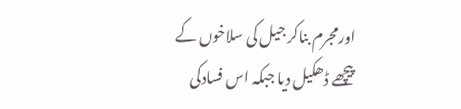اورمجرم بناکر جیل کی سلاخوں کے پیچھے ڈھکیل دیا جبکہ اس فسادکی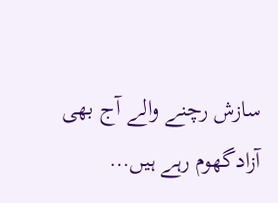سازش رچنے والے آج بھی آزادگھوم رہے ہیں…